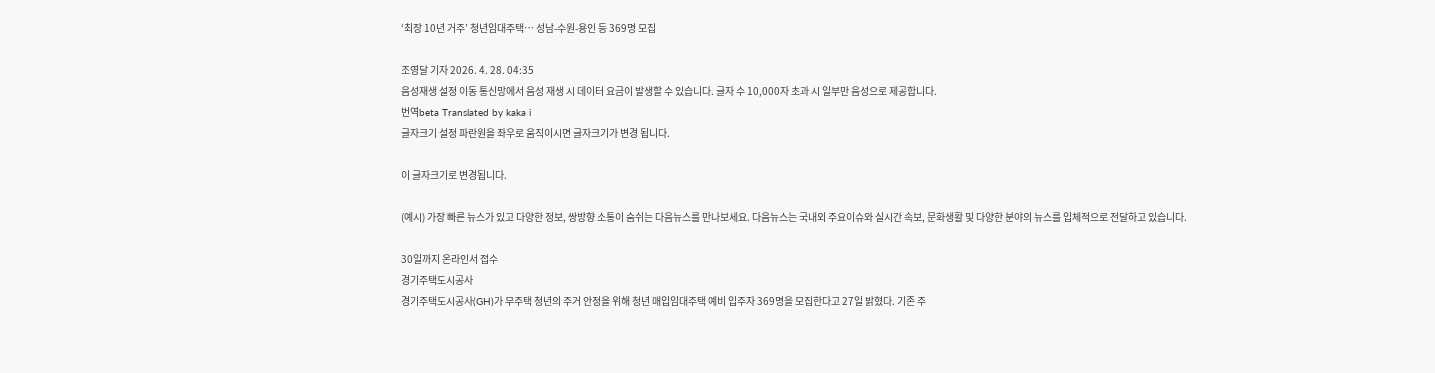‘최장 10년 거주’ 청년임대주택… 성남-수원-용인 등 369명 모집

조영달 기자 2026. 4. 28. 04:35
음성재생 설정 이동 통신망에서 음성 재생 시 데이터 요금이 발생할 수 있습니다. 글자 수 10,000자 초과 시 일부만 음성으로 제공합니다.
번역beta Translated by kaka i
글자크기 설정 파란원을 좌우로 움직이시면 글자크기가 변경 됩니다.

이 글자크기로 변경됩니다.

(예시) 가장 빠른 뉴스가 있고 다양한 정보, 쌍방향 소통이 숨쉬는 다음뉴스를 만나보세요. 다음뉴스는 국내외 주요이슈와 실시간 속보, 문화생활 및 다양한 분야의 뉴스를 입체적으로 전달하고 있습니다.

30일까지 온라인서 접수
경기주택도시공사
경기주택도시공사(GH)가 무주택 청년의 주거 안정을 위해 청년 매입임대주택 예비 입주자 369명을 모집한다고 27일 밝혔다. 기존 주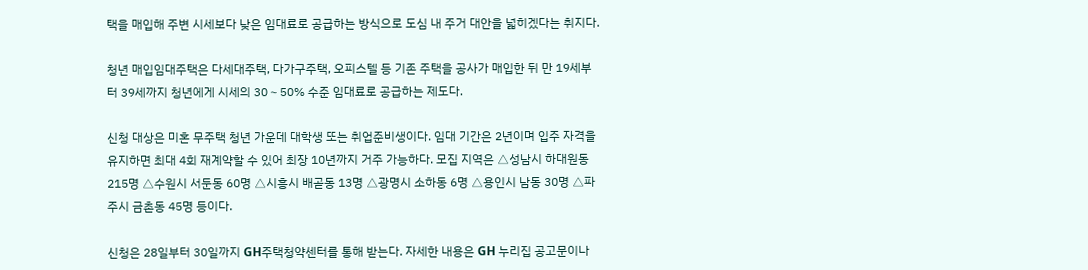택을 매입해 주변 시세보다 낮은 임대료로 공급하는 방식으로 도심 내 주거 대안을 넓히겠다는 취지다.

청년 매입임대주택은 다세대주택, 다가구주택, 오피스텔 등 기존 주택을 공사가 매입한 뒤 만 19세부터 39세까지 청년에게 시세의 30∼50% 수준 임대료로 공급하는 제도다.

신청 대상은 미혼 무주택 청년 가운데 대학생 또는 취업준비생이다. 임대 기간은 2년이며 입주 자격을 유지하면 최대 4회 재계약할 수 있어 최장 10년까지 거주 가능하다. 모집 지역은 △성남시 하대원동 215명 △수원시 서둔동 60명 △시흥시 배곧동 13명 △광명시 소하동 6명 △용인시 남동 30명 △파주시 금촌동 45명 등이다.

신청은 28일부터 30일까지 GH주택청약센터를 통해 받는다. 자세한 내용은 GH 누리집 공고문이나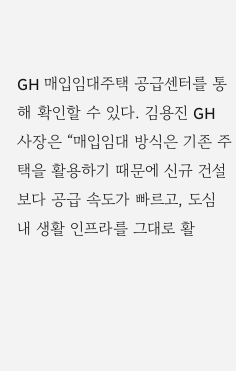GH 매입임대주택 공급센터를 통해 확인할 수 있다. 김용진 GH 사장은 “매입임대 방식은 기존 주택을 활용하기 때문에 신규 건설보다 공급 속도가 빠르고, 도심 내 생활 인프라를 그대로 활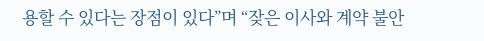용할 수 있다는 장점이 있다”며 “잦은 이사와 계약 불안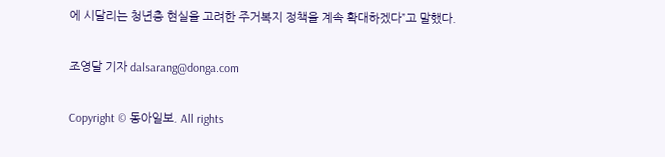에 시달리는 청년층 현실을 고려한 주거복지 정책을 계속 확대하겠다”고 말했다.

조영달 기자 dalsarang@donga.com

Copyright © 동아일보. All rights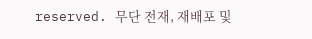reserved. 무단 전재, 재배포 및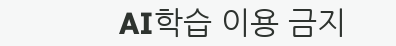AI학습 이용 금지